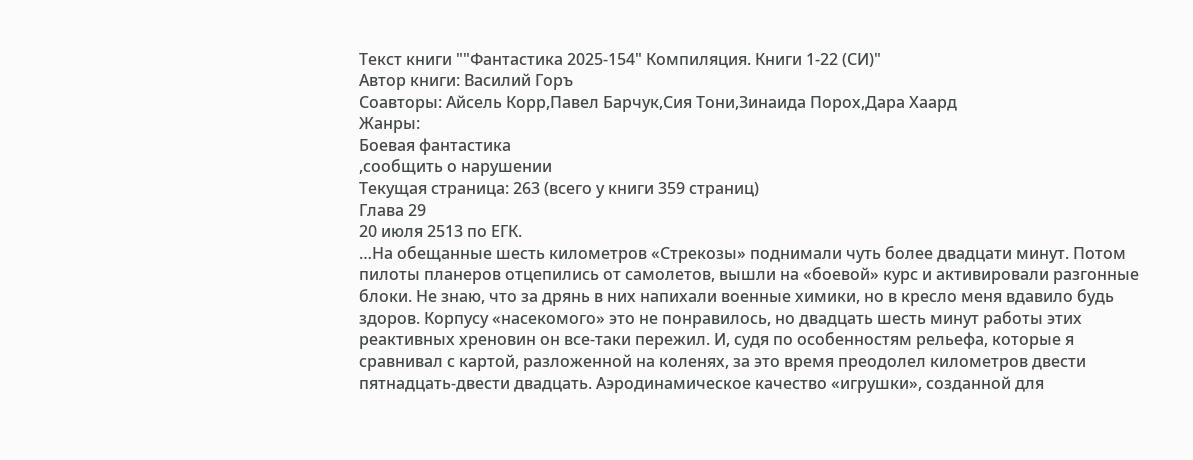Текст книги ""Фантастика 2025-154" Компиляция. Книги 1-22 (СИ)"
Автор книги: Василий Горъ
Соавторы: Айсель Корр,Павел Барчук,Сия Тони,Зинаида Порох,Дара Хаард
Жанры:
Боевая фантастика
,сообщить о нарушении
Текущая страница: 263 (всего у книги 359 страниц)
Глава 29
20 июля 2513 по ЕГК.
…На обещанные шесть километров «Стрекозы» поднимали чуть более двадцати минут. Потом пилоты планеров отцепились от самолетов, вышли на «боевой» курс и активировали разгонные блоки. Не знаю, что за дрянь в них напихали военные химики, но в кресло меня вдавило будь здоров. Корпусу «насекомого» это не понравилось, но двадцать шесть минут работы этих реактивных хреновин он все-таки пережил. И, судя по особенностям рельефа, которые я сравнивал с картой, разложенной на коленях, за это время преодолел километров двести пятнадцать-двести двадцать. Аэродинамическое качество «игрушки», созданной для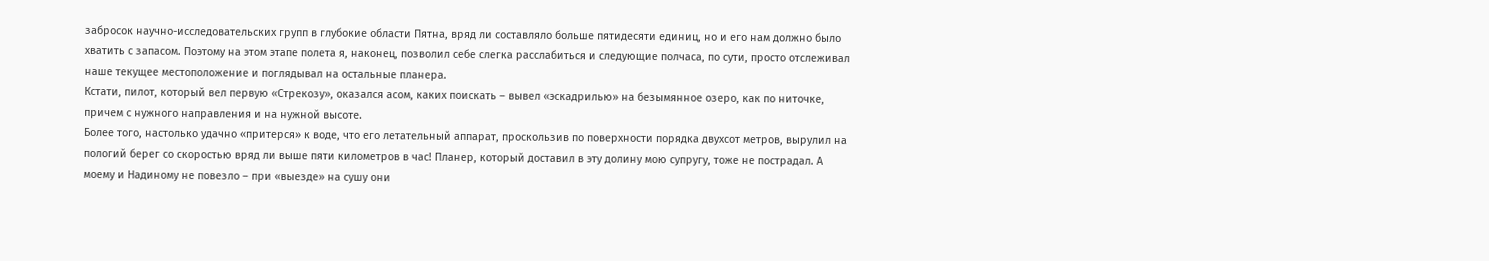забросок научно-исследовательских групп в глубокие области Пятна, вряд ли составляло больше пятидесяти единиц, но и его нам должно было хватить с запасом. Поэтому на этом этапе полета я, наконец, позволил себе слегка расслабиться и следующие полчаса, по сути, просто отслеживал наше текущее местоположение и поглядывал на остальные планера.
Кстати, пилот, который вел первую «Стрекозу», оказался асом, каких поискать – вывел «эскадрилью» на безымянное озеро, как по ниточке, причем с нужного направления и на нужной высоте.
Более того, настолько удачно «притерся» к воде, что его летательный аппарат, проскользив по поверхности порядка двухсот метров, вырулил на пологий берег со скоростью вряд ли выше пяти километров в час! Планер, который доставил в эту долину мою супругу, тоже не пострадал. А моему и Надиному не повезло – при «выезде» на сушу они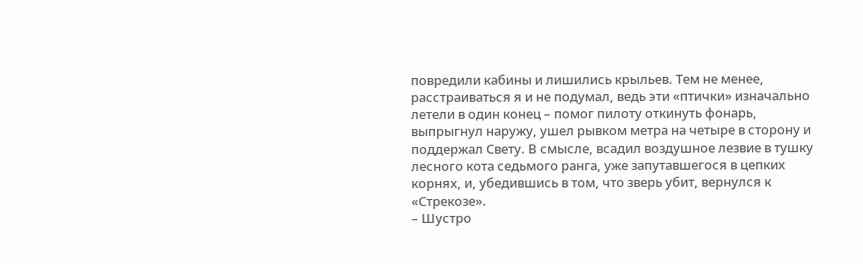повредили кабины и лишились крыльев. Тем не менее, расстраиваться я и не подумал, ведь эти «птички» изначально летели в один конец – помог пилоту откинуть фонарь, выпрыгнул наружу, ушел рывком метра на четыре в сторону и поддержал Свету. В смысле, всадил воздушное лезвие в тушку лесного кота седьмого ранга, уже запутавшегося в цепких корнях, и, убедившись в том, что зверь убит, вернулся к «Стрекозе».
– Шустро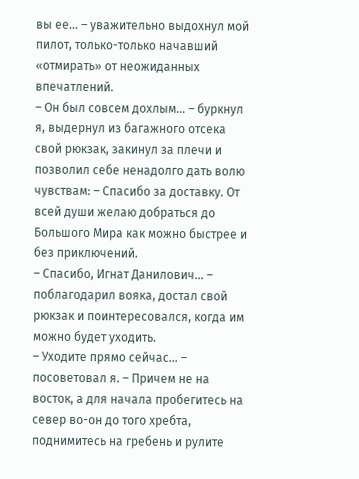вы ее… – уважительно выдохнул мой пилот, только-только начавший «отмирать» от неожиданных впечатлений.
– Он был совсем дохлым… – буркнул я, выдернул из багажного отсека свой рюкзак, закинул за плечи и позволил себе ненадолго дать волю чувствам: – Спасибо за доставку. От всей души желаю добраться до Большого Мира как можно быстрее и без приключений.
– Спасибо, Игнат Данилович… – поблагодарил вояка, достал свой рюкзак и поинтересовался, когда им можно будет уходить.
– Уходите прямо сейчас… – посоветовал я. – Причем не на восток, а для начала пробегитесь на север во-он до того хребта, поднимитесь на гребень и рулите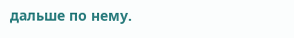дальше по нему.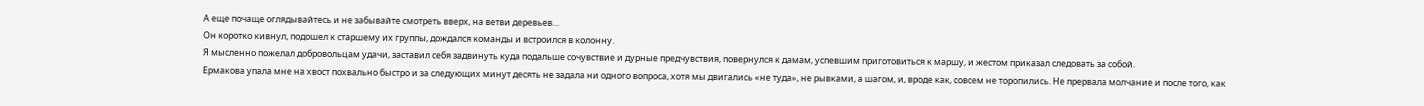А еще почаще оглядывайтесь и не забывайте смотреть вверх, на ветви деревьев…
Он коротко кивнул, подошел к старшему их группы, дождался команды и встроился в колонну.
Я мысленно пожелал добровольцам удачи, заставил себя задвинуть куда подальше сочувствие и дурные предчувствия, повернулся к дамам, успевшим приготовиться к маршу, и жестом приказал следовать за собой.
Ермакова упала мне на хвост похвально быстро и за следующих минут десять не задала ни одного вопроса, хотя мы двигались «не туда», не рывками, а шагом, и, вроде как, совсем не торопились. Не прервала молчание и после того, как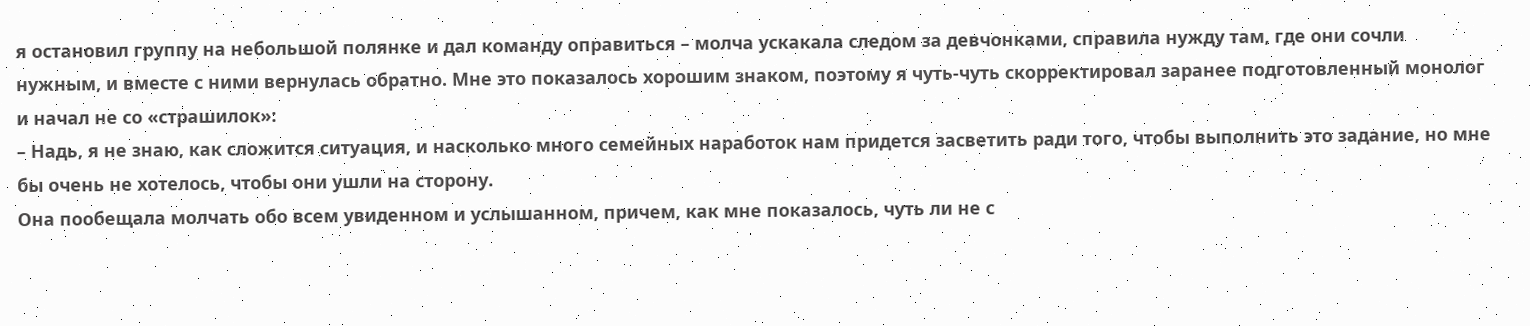я остановил группу на небольшой полянке и дал команду оправиться – молча ускакала следом за девчонками, справила нужду там, где они сочли нужным, и вместе с ними вернулась обратно. Мне это показалось хорошим знаком, поэтому я чуть-чуть скорректировал заранее подготовленный монолог и начал не со «страшилок»:
– Надь, я не знаю, как сложится ситуация, и насколько много семейных наработок нам придется засветить ради того, чтобы выполнить это задание, но мне бы очень не хотелось, чтобы они ушли на сторону.
Она пообещала молчать обо всем увиденном и услышанном, причем, как мне показалось, чуть ли не с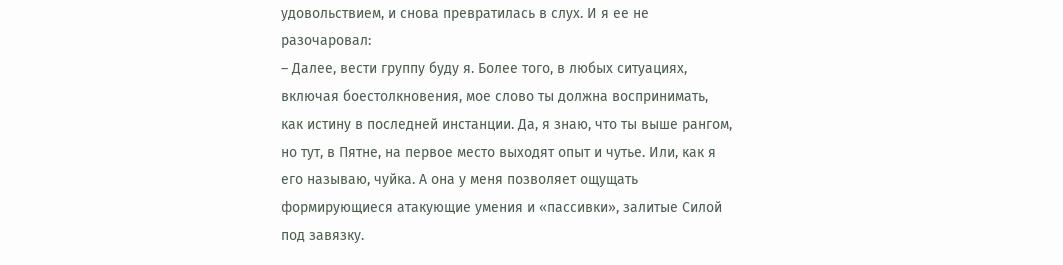удовольствием, и снова превратилась в слух. И я ее не разочаровал:
– Далее, вести группу буду я. Более того, в любых ситуациях, включая боестолкновения, мое слово ты должна воспринимать, как истину в последней инстанции. Да, я знаю, что ты выше рангом, но тут, в Пятне, на первое место выходят опыт и чутье. Или, как я его называю, чуйка. А она у меня позволяет ощущать формирующиеся атакующие умения и «пассивки», залитые Силой под завязку.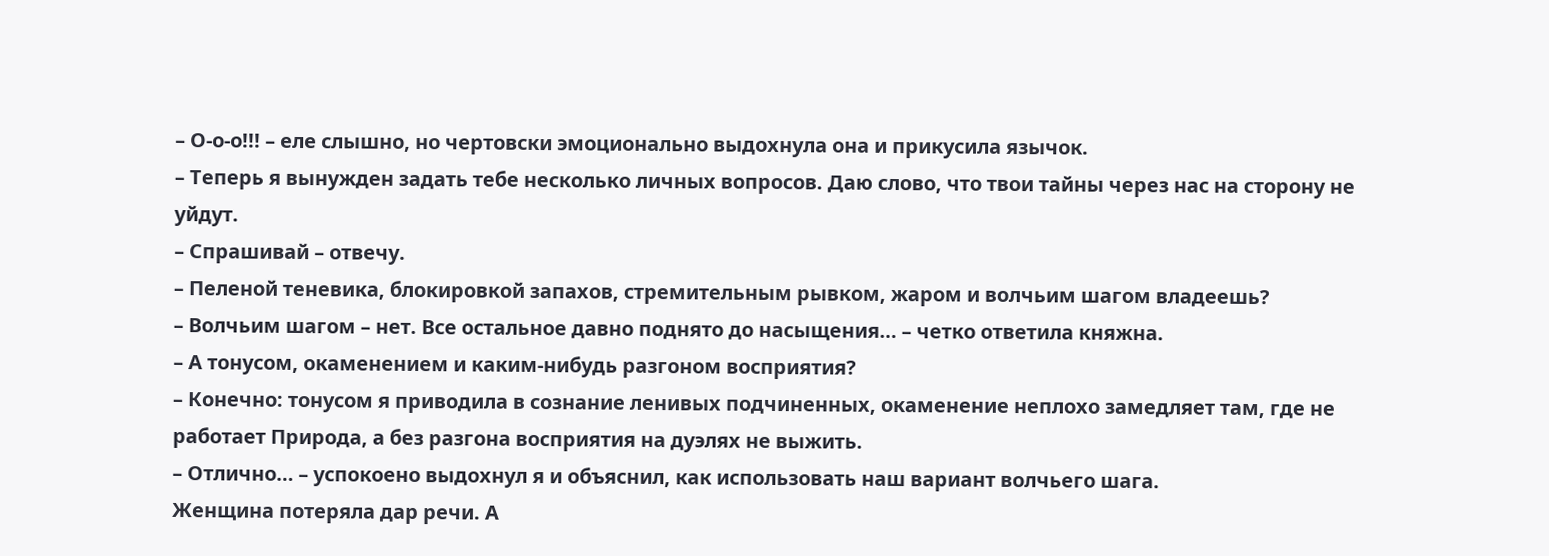– О-о-о!!! – еле слышно, но чертовски эмоционально выдохнула она и прикусила язычок.
– Теперь я вынужден задать тебе несколько личных вопросов. Даю слово, что твои тайны через нас на сторону не уйдут.
– Спрашивай – отвечу.
– Пеленой теневика, блокировкой запахов, стремительным рывком, жаром и волчьим шагом владеешь?
– Волчьим шагом – нет. Все остальное давно поднято до насыщения… – четко ответила княжна.
– А тонусом, окаменением и каким-нибудь разгоном восприятия?
– Конечно: тонусом я приводила в сознание ленивых подчиненных, окаменение неплохо замедляет там, где не работает Природа, а без разгона восприятия на дуэлях не выжить.
– Отлично… – успокоено выдохнул я и объяснил, как использовать наш вариант волчьего шага.
Женщина потеряла дар речи. А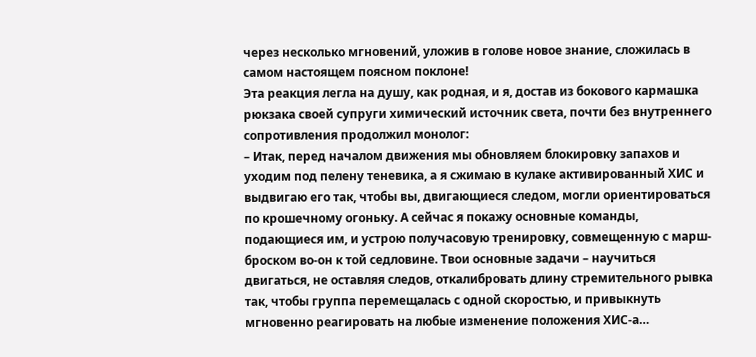через несколько мгновений, уложив в голове новое знание, сложилась в самом настоящем поясном поклоне!
Эта реакция легла на душу, как родная, и я, достав из бокового кармашка рюкзака своей супруги химический источник света, почти без внутреннего сопротивления продолжил монолог:
– Итак, перед началом движения мы обновляем блокировку запахов и уходим под пелену теневика, а я сжимаю в кулаке активированный ХИС и выдвигаю его так, чтобы вы, двигающиеся следом, могли ориентироваться по крошечному огоньку. А сейчас я покажу основные команды, подающиеся им, и устрою получасовую тренировку, совмещенную с марш-броском во-он к той седловине. Твои основные задачи – научиться двигаться, не оставляя следов, откалибровать длину стремительного рывка так, чтобы группа перемещалась с одной скоростью, и привыкнуть мгновенно реагировать на любые изменение положения ХИС-а…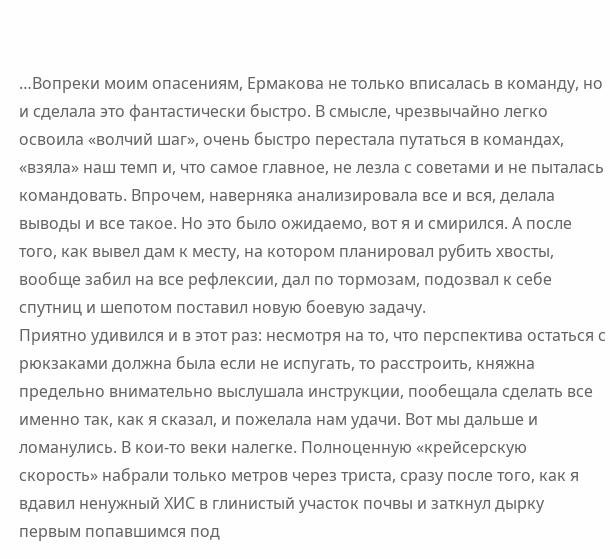…Вопреки моим опасениям, Ермакова не только вписалась в команду, но и сделала это фантастически быстро. В смысле, чрезвычайно легко освоила «волчий шаг», очень быстро перестала путаться в командах, «взяла» наш темп и, что самое главное, не лезла с советами и не пыталась командовать. Впрочем, наверняка анализировала все и вся, делала выводы и все такое. Но это было ожидаемо, вот я и смирился. А после того, как вывел дам к месту, на котором планировал рубить хвосты, вообще забил на все рефлексии, дал по тормозам, подозвал к себе спутниц и шепотом поставил новую боевую задачу.
Приятно удивился и в этот раз: несмотря на то, что перспектива остаться с рюкзаками должна была если не испугать, то расстроить, княжна предельно внимательно выслушала инструкции, пообещала сделать все именно так, как я сказал, и пожелала нам удачи. Вот мы дальше и ломанулись. В кои-то веки налегке. Полноценную «крейсерскую скорость» набрали только метров через триста, сразу после того, как я вдавил ненужный ХИС в глинистый участок почвы и заткнул дырку первым попавшимся под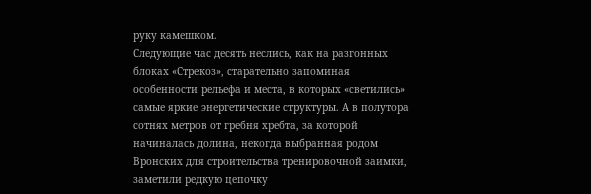руку камешком.
Следующие час десять неслись, как на разгонных блоках «Стрекоз», старательно запоминая особенности рельефа и места, в которых «светились» самые яркие энергетические структуры. А в полутора сотнях метров от гребня хребта, за которой начиналась долина, некогда выбранная родом Вронских для строительства тренировочной заимки, заметили редкую цепочку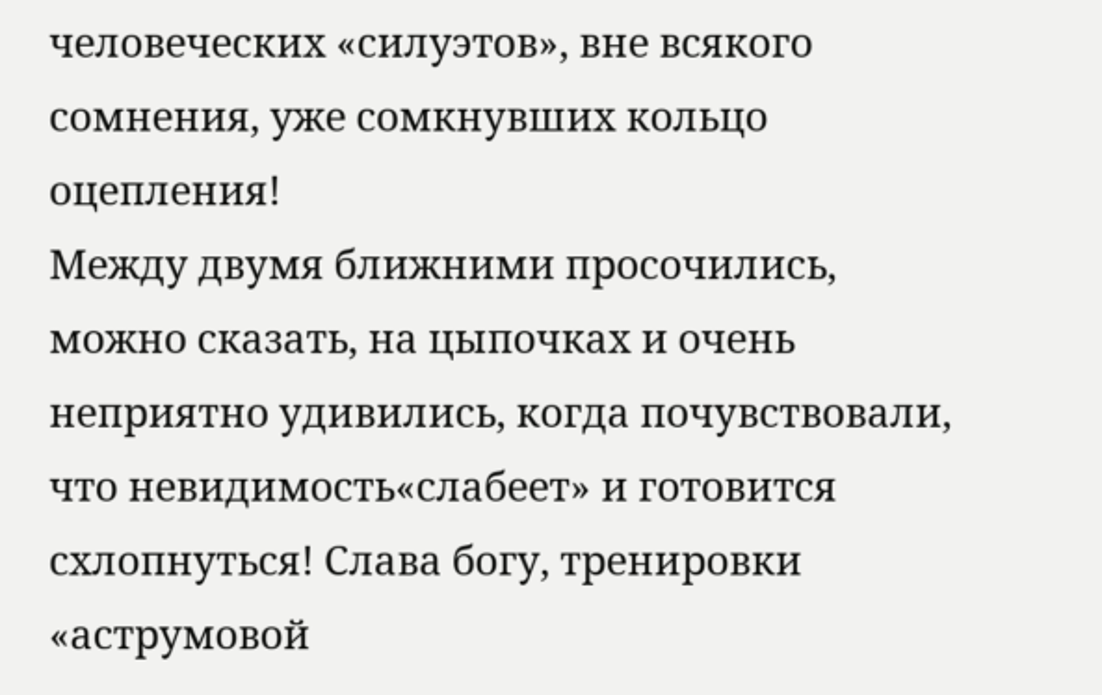человеческих «силуэтов», вне всякого сомнения, уже сомкнувших кольцо оцепления!
Между двумя ближними просочились, можно сказать, на цыпочках и очень неприятно удивились, когда почувствовали, что невидимость«слабеет» и готовится схлопнуться! Слава богу, тренировки «аструмовой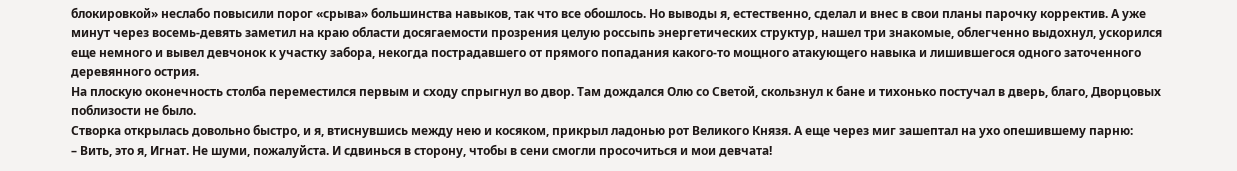блокировкой» неслабо повысили порог «срыва» большинства навыков, так что все обошлось. Но выводы я, естественно, сделал и внес в свои планы парочку корректив. А уже минут через восемь-девять заметил на краю области досягаемости прозрения целую россыпь энергетических структур, нашел три знакомые, облегченно выдохнул, ускорился еще немного и вывел девчонок к участку забора, некогда пострадавшего от прямого попадания какого-то мощного атакующего навыка и лишившегося одного заточенного деревянного острия.
На плоскую оконечность столба переместился первым и сходу спрыгнул во двор. Там дождался Олю со Светой, скользнул к бане и тихонько постучал в дверь, благо, Дворцовых поблизости не было.
Створка открылась довольно быстро, и я, втиснувшись между нею и косяком, прикрыл ладонью рот Великого Князя. А еще через миг зашептал на ухо опешившему парню:
– Вить, это я, Игнат. Не шуми, пожалуйста. И сдвинься в сторону, чтобы в сени смогли просочиться и мои девчата!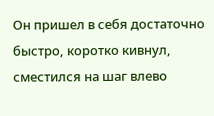Он пришел в себя достаточно быстро, коротко кивнул, сместился на шаг влево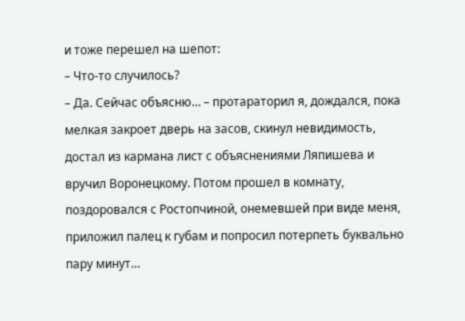и тоже перешел на шепот:
– Что-то случилось?
– Да. Сейчас объясню… – протараторил я, дождался, пока мелкая закроет дверь на засов, скинул невидимость, достал из кармана лист с объяснениями Ляпишева и вручил Воронецкому. Потом прошел в комнату, поздоровался с Ростопчиной, онемевшей при виде меня, приложил палец к губам и попросил потерпеть буквально пару минут…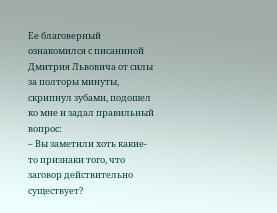Ее благоверный ознакомился с писаниной Дмитрия Львовича от силы за полторы минуты, скрипнул зубами, подошел ко мне и задал правильный вопрос:
– Вы заметили хоть какие-то признаки того, что заговор действительно существует?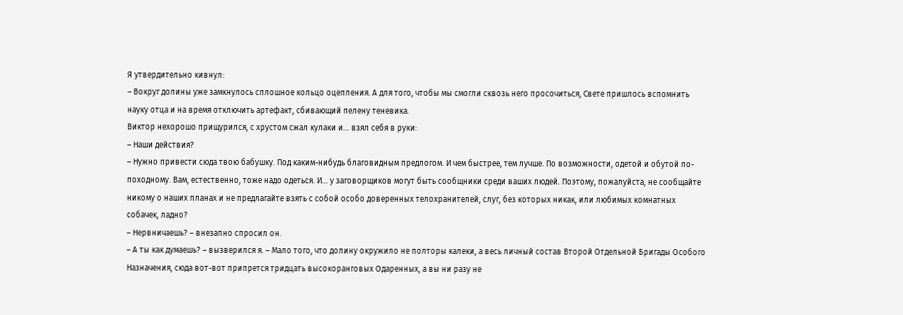Я утвердительно кивнул:
– Вокруг долины уже замкнулось сплошное кольцо оцепления. А для того, чтобы мы смогли сквозь него просочиться, Свете пришлось вспомнить науку отца и на время отключить артефакт, сбивающий пелену теневика.
Виктор нехорошо прищурился, с хрустом сжал кулаки и… взял себя в руки:
– Наши действия?
– Нужно привести сюда твою бабушку. Под каким-нибудь благовидным предлогом. И чем быстрее, тем лучше. По возможности, одетой и обутой по-походному. Вам, естественно, тоже надо одеться. И… у заговорщиков могут быть сообщники среди ваших людей. Поэтому, пожалуйста, не сообщайте никому о наших планах и не предлагайте взять с собой особо доверенных телохранителей, слуг, без которых никак, или любимых комнатных собачек, ладно?
– Нервничаешь? – внезапно спросил он.
– А ты как думаешь? – вызверился я. – Мало того, что долину окружило не полторы калеки, а весь личный состав Второй Отдельной Бригады Особого Назначения, сюда вот-вот припрется тридцать высокоранговых Одаренных, а вы ни разу не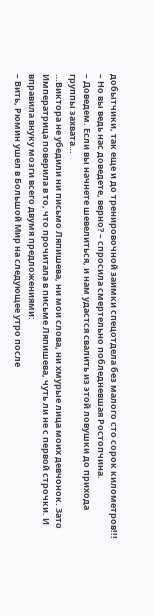добытчики, так еще и до тренировочной заимки спецотдела без малого сто сорок километров!!!
– Но вы ведь нас доведете, верно? – спросила смертельно побледневшая Ростопчина.
– Доведем. Если вы начнете шевелиться, и нам удастся свалить из этой ловушки до прихода группы захвата…
…Виктора не убедили ни письмо Ляпишева, ни мои слова, ни хмурые лица моих девчонок. Зато Императрица поверила в то, что прочитала в письме Ляпишева, чуть ли не с первой строчки. И вправила внуку мозги всего двумя предложениями:
– Вить, Рюмин ушел в Большой Мир на следующее утро после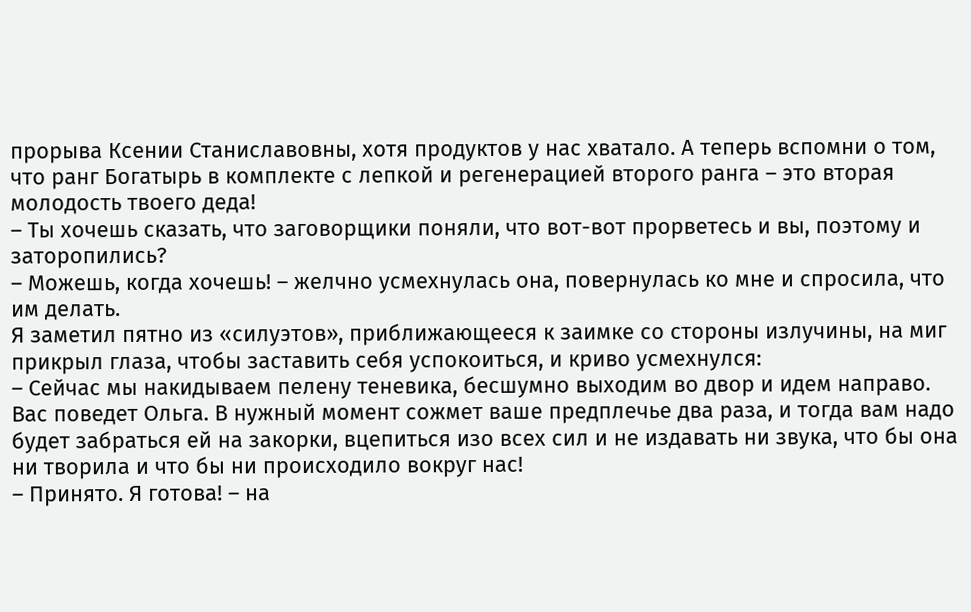прорыва Ксении Станиславовны, хотя продуктов у нас хватало. А теперь вспомни о том, что ранг Богатырь в комплекте с лепкой и регенерацией второго ранга – это вторая молодость твоего деда!
– Ты хочешь сказать, что заговорщики поняли, что вот-вот прорветесь и вы, поэтому и заторопились?
– Можешь, когда хочешь! – желчно усмехнулась она, повернулась ко мне и спросила, что им делать.
Я заметил пятно из «силуэтов», приближающееся к заимке со стороны излучины, на миг прикрыл глаза, чтобы заставить себя успокоиться, и криво усмехнулся:
– Сейчас мы накидываем пелену теневика, бесшумно выходим во двор и идем направо. Вас поведет Ольга. В нужный момент сожмет ваше предплечье два раза, и тогда вам надо будет забраться ей на закорки, вцепиться изо всех сил и не издавать ни звука, что бы она ни творила и что бы ни происходило вокруг нас!
– Принято. Я готова! – на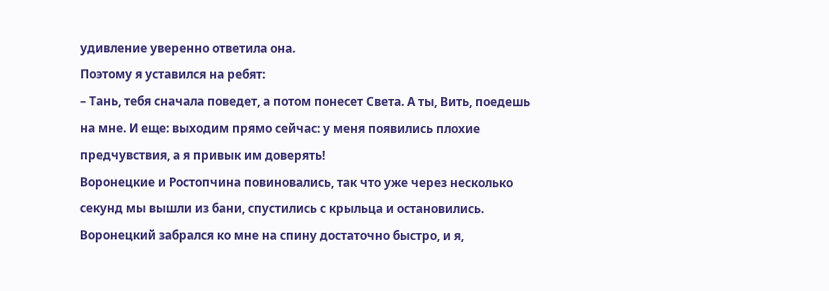удивление уверенно ответила она.
Поэтому я уставился на ребят:
– Тань, тебя сначала поведет, а потом понесет Света. А ты, Вить, поедешь на мне. И еще: выходим прямо сейчас: у меня появились плохие предчувствия, а я привык им доверять!
Воронецкие и Ростопчина повиновались, так что уже через несколько секунд мы вышли из бани, спустились с крыльца и остановились. Воронецкий забрался ко мне на спину достаточно быстро, и я,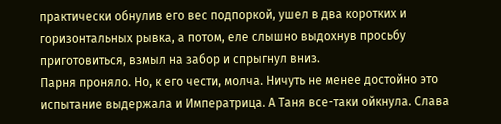практически обнулив его вес подпоркой, ушел в два коротких и горизонтальных рывка, а потом, еле слышно выдохнув просьбу приготовиться, взмыл на забор и спрыгнул вниз.
Парня проняло. Но, к его чести, молча. Ничуть не менее достойно это испытание выдержала и Императрица. А Таня все-таки ойкнула. Слава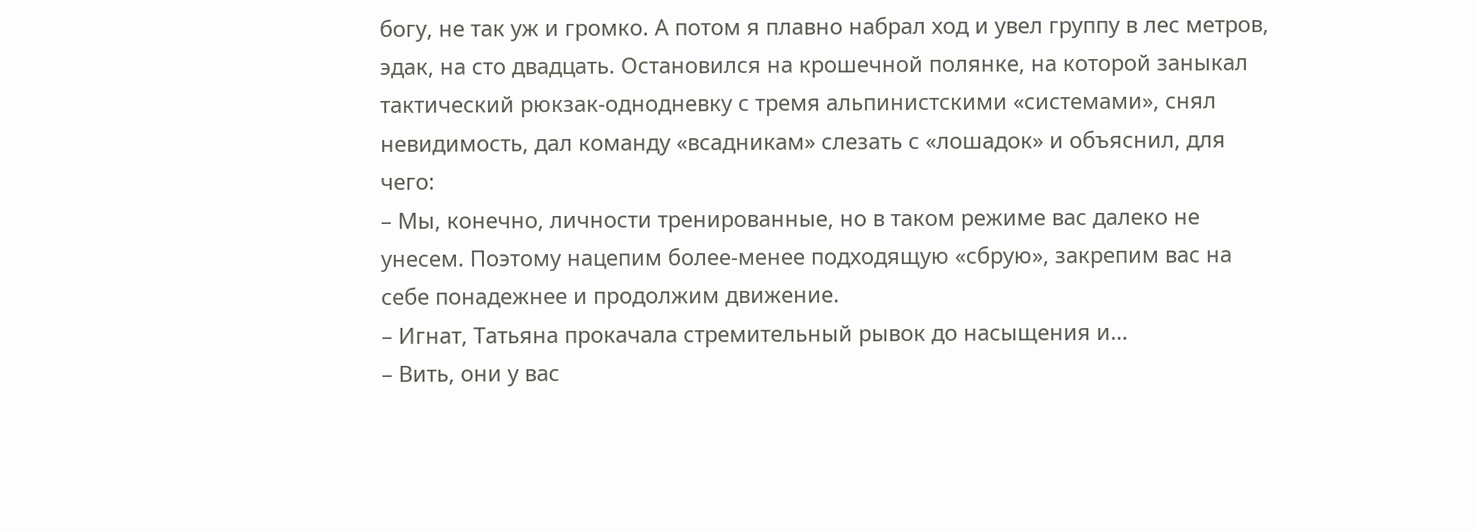богу, не так уж и громко. А потом я плавно набрал ход и увел группу в лес метров, эдак, на сто двадцать. Остановился на крошечной полянке, на которой заныкал тактический рюкзак-однодневку с тремя альпинистскими «системами», снял невидимость, дал команду «всадникам» слезать с «лошадок» и объяснил, для чего:
– Мы, конечно, личности тренированные, но в таком режиме вас далеко не унесем. Поэтому нацепим более-менее подходящую «сбрую», закрепим вас на себе понадежнее и продолжим движение.
– Игнат, Татьяна прокачала стремительный рывок до насыщения и…
– Вить, они у вас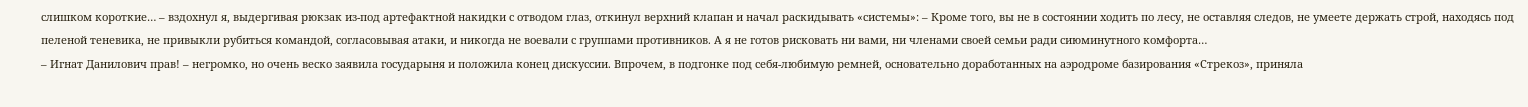слишком короткие… – вздохнул я, выдергивая рюкзак из-под артефактной накидки с отводом глаз, откинул верхний клапан и начал раскидывать «системы»: – Кроме того, вы не в состоянии ходить по лесу, не оставляя следов, не умеете держать строй, находясь под пеленой теневика, не привыкли рубиться командой, согласовывая атаки, и никогда не воевали с группами противников. А я не готов рисковать ни вами, ни членами своей семьи ради сиюминутного комфорта…
– Игнат Данилович прав! – негромко, но очень веско заявила государыня и положила конец дискуссии. Впрочем, в подгонке под себя-любимую ремней, основательно доработанных на аэродроме базирования «Стрекоз», приняла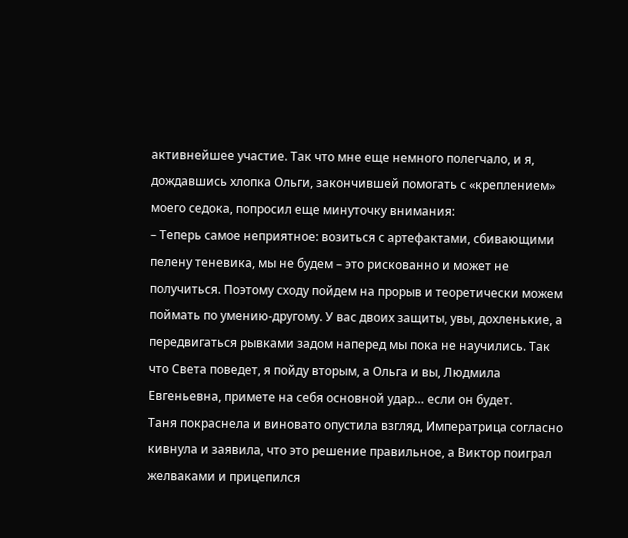активнейшее участие. Так что мне еще немного полегчало, и я, дождавшись хлопка Ольги, закончившей помогать с «креплением» моего седока, попросил еще минуточку внимания:
– Теперь самое неприятное: возиться с артефактами, сбивающими пелену теневика, мы не будем – это рискованно и может не получиться. Поэтому сходу пойдем на прорыв и теоретически можем поймать по умению-другому. У вас двоих защиты, увы, дохленькие, а передвигаться рывками задом наперед мы пока не научились. Так что Света поведет, я пойду вторым, а Ольга и вы, Людмила Евгеньевна, примете на себя основной удар… если он будет.
Таня покраснела и виновато опустила взгляд, Императрица согласно кивнула и заявила, что это решение правильное, а Виктор поиграл желваками и прицепился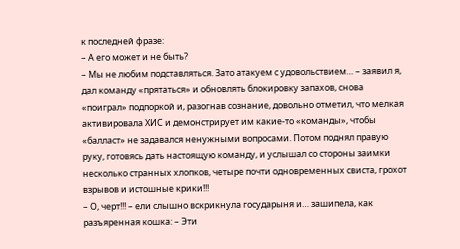к последней фразе:
– А его может и не быть?
– Мы не любим подставляться. Зато атакуем с удовольствием… – заявил я, дал команду «прятаться» и обновлять блокировку запахов, снова «поиграл» подпоркой и, разогнав сознание, довольно отметил, что мелкая активировала ХИС и демонстрирует им какие-то «команды», чтобы «балласт» не задавался ненужными вопросами. Потом поднял правую руку, готовясь дать настоящую команду, и услышал со стороны заимки несколько странных хлопков, четыре почти одновременных свиста, грохот взрывов и истошные крики!!!
– О, черт!!! – ели слышно вскрикнула государыня и… зашипела, как разъяренная кошка: – Эти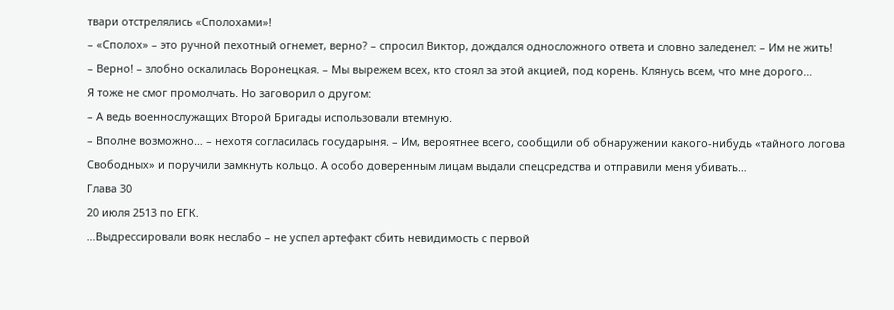твари отстрелялись «Сполохами»!
– «Сполох» – это ручной пехотный огнемет, верно? – спросил Виктор, дождался односложного ответа и словно заледенел: – Им не жить!
– Верно! – злобно оскалилась Воронецкая. – Мы вырежем всех, кто стоял за этой акцией, под корень. Клянусь всем, что мне дорого…
Я тоже не смог промолчать. Но заговорил о другом:
– А ведь военнослужащих Второй Бригады использовали втемную.
– Вполне возможно… – нехотя согласилась государыня. – Им, вероятнее всего, сообщили об обнаружении какого-нибудь «тайного логова Свободных» и поручили замкнуть кольцо. А особо доверенным лицам выдали спецсредства и отправили меня убивать…
Глава 30
20 июля 2513 по ЕГК.
…Выдрессировали вояк неслабо – не успел артефакт сбить невидимость с первой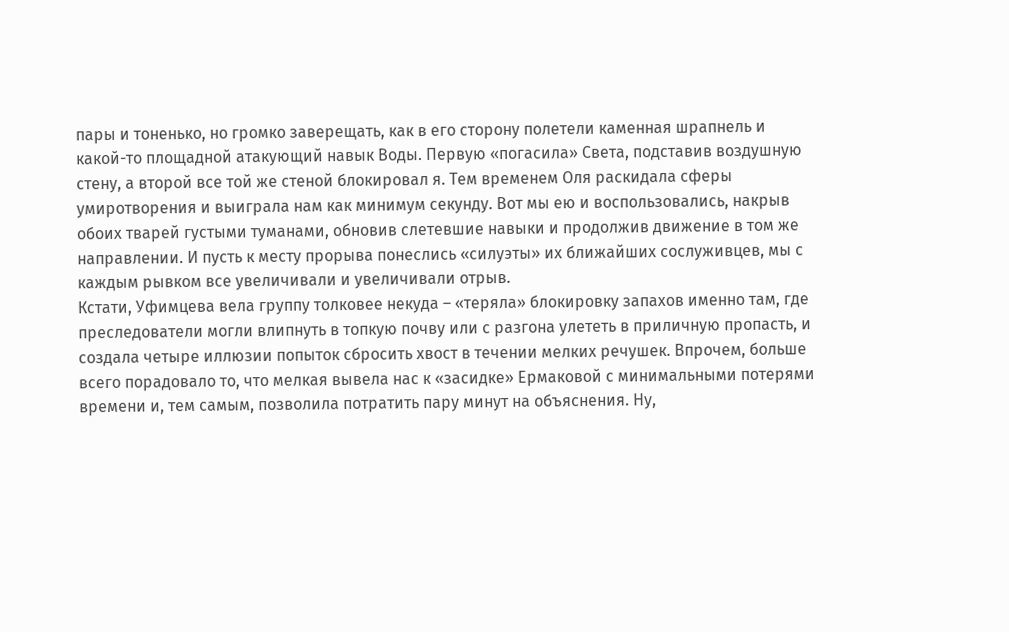пары и тоненько, но громко заверещать, как в его сторону полетели каменная шрапнель и какой-то площадной атакующий навык Воды. Первую «погасила» Света, подставив воздушную стену, а второй все той же стеной блокировал я. Тем временем Оля раскидала сферы умиротворения и выиграла нам как минимум секунду. Вот мы ею и воспользовались, накрыв обоих тварей густыми туманами, обновив слетевшие навыки и продолжив движение в том же направлении. И пусть к месту прорыва понеслись «силуэты» их ближайших сослуживцев, мы с каждым рывком все увеличивали и увеличивали отрыв.
Кстати, Уфимцева вела группу толковее некуда – «теряла» блокировку запахов именно там, где преследователи могли влипнуть в топкую почву или с разгона улететь в приличную пропасть, и создала четыре иллюзии попыток сбросить хвост в течении мелких речушек. Впрочем, больше всего порадовало то, что мелкая вывела нас к «засидке» Ермаковой с минимальными потерями времени и, тем самым, позволила потратить пару минут на объяснения. Ну,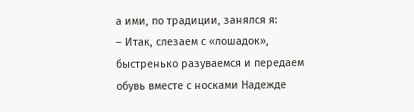а ими, по традиции, занялся я:
– Итак, слезаем с «лошадок», быстренько разуваемся и передаем обувь вместе с носками Надежде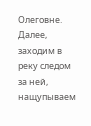Олеговне. Далее, заходим в реку следом за ней, нащупываем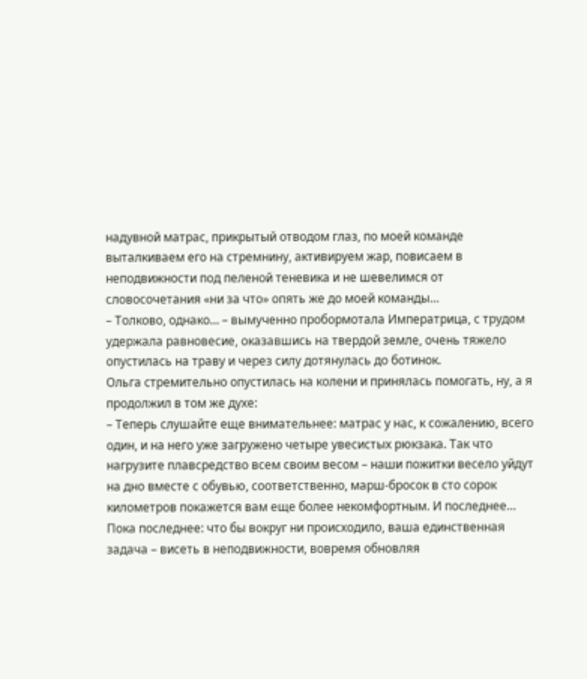надувной матрас, прикрытый отводом глаз, по моей команде выталкиваем его на стремнину, активируем жар, повисаем в неподвижности под пеленой теневика и не шевелимся от словосочетания «ни за что» опять же до моей команды…
– Толково, однако… – вымученно пробормотала Императрица, с трудом удержала равновесие, оказавшись на твердой земле, очень тяжело опустилась на траву и через силу дотянулась до ботинок.
Ольга стремительно опустилась на колени и принялась помогать, ну, а я продолжил в том же духе:
– Теперь слушайте еще внимательнее: матрас у нас, к сожалению, всего один, и на него уже загружено четыре увесистых рюкзака. Так что нагрузите плавсредство всем своим весом – наши пожитки весело уйдут на дно вместе с обувью, соответственно, марш-бросок в сто сорок километров покажется вам еще более некомфортным. И последнее… Пока последнее: что бы вокруг ни происходило, ваша единственная задача – висеть в неподвижности, вовремя обновляя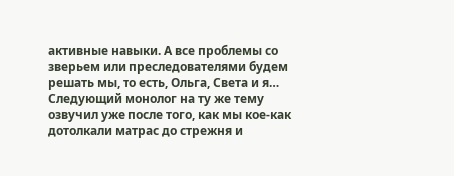активные навыки. А все проблемы со зверьем или преследователями будем решать мы, то есть, Ольга, Света и я…
Следующий монолог на ту же тему озвучил уже после того, как мы кое-как дотолкали матрас до стрежня и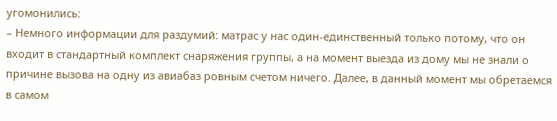угомонились:
– Немного информации для раздумий: матрас у нас один-единственный только потому, что он входит в стандартный комплект снаряжения группы, а на момент выезда из дому мы не знали о причине вызова на одну из авиабаз ровным счетом ничего. Далее, в данный момент мы обретаемся в самом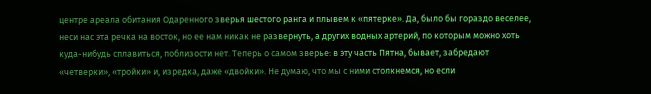центре ареала обитания Одаренного зверья шестого ранга и плывем к «пятерке». Да, было бы гораздо веселее, неси нас эта речка на восток, но ее нам никак не развернуть, а других водных артерий, по которым можно хоть куда-нибудь сплавиться, поблизости нет. Теперь о самом зверье: в эту часть Пятна, бывает, забредают «четверки», «тройки» и, изредка, даже «двойки». Не думаю, что мы с ними столкнемся, но если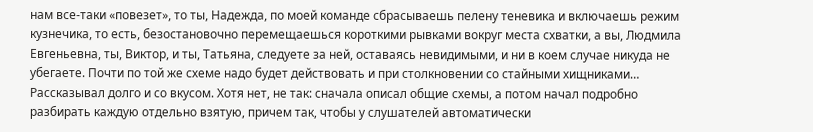нам все-таки «повезет», то ты, Надежда, по моей команде сбрасываешь пелену теневика и включаешь режим кузнечика, то есть, безостановочно перемещаешься короткими рывками вокруг места схватки, а вы, Людмила Евгеньевна, ты, Виктор, и ты, Татьяна, следуете за ней, оставаясь невидимыми, и ни в коем случае никуда не убегаете. Почти по той же схеме надо будет действовать и при столкновении со стайными хищниками…
Рассказывал долго и со вкусом. Хотя нет, не так: сначала описал общие схемы, а потом начал подробно разбирать каждую отдельно взятую, причем так, чтобы у слушателей автоматически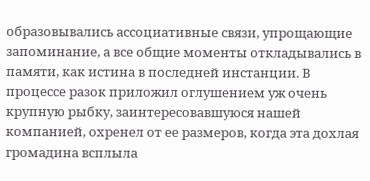образовывались ассоциативные связи, упрощающие запоминание, а все общие моменты откладывались в памяти, как истина в последней инстанции. В процессе разок приложил оглушением уж очень крупную рыбку, заинтересовавшуюся нашей компанией, охренел от ее размеров, когда эта дохлая громадина всплыла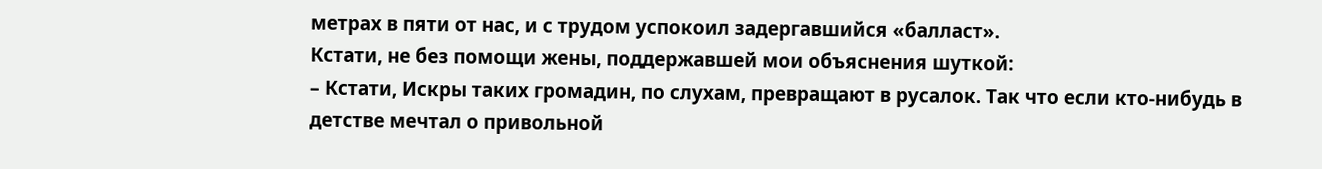метрах в пяти от нас, и с трудом успокоил задергавшийся «балласт».
Кстати, не без помощи жены, поддержавшей мои объяснения шуткой:
– Кстати, Искры таких громадин, по слухам, превращают в русалок. Так что если кто-нибудь в детстве мечтал о привольной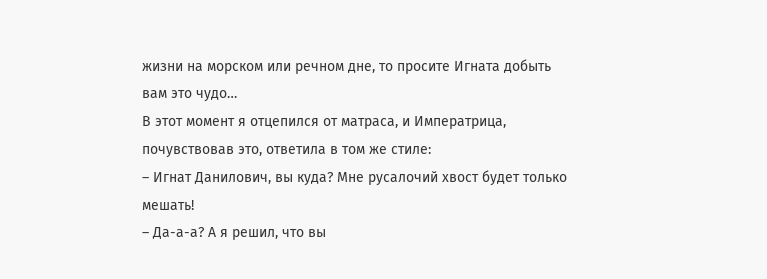жизни на морском или речном дне, то просите Игната добыть вам это чудо…
В этот момент я отцепился от матраса, и Императрица, почувствовав это, ответила в том же стиле:
– Игнат Данилович, вы куда? Мне русалочий хвост будет только мешать!
– Да-а-а? А я решил, что вы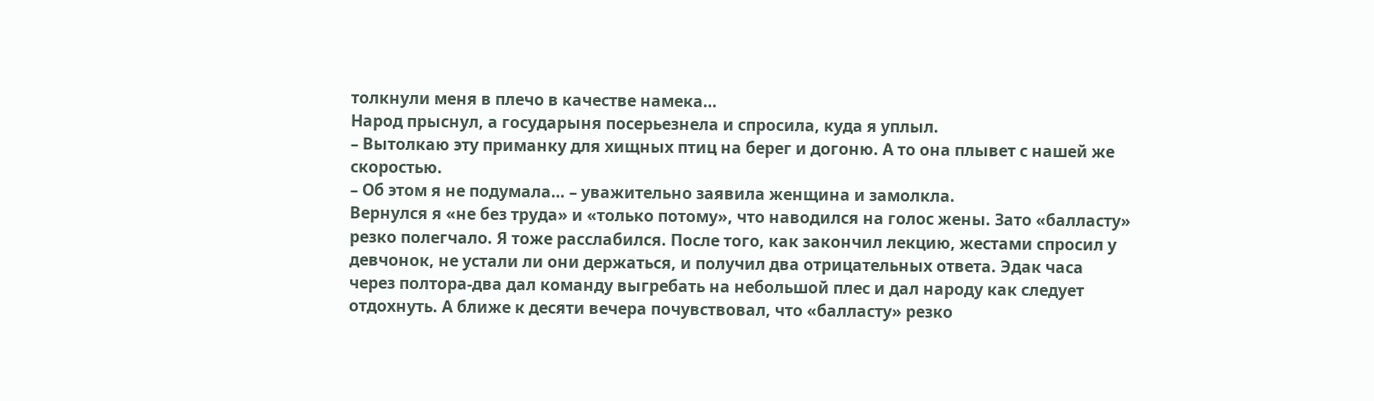толкнули меня в плечо в качестве намека…
Народ прыснул, а государыня посерьезнела и спросила, куда я уплыл.
– Вытолкаю эту приманку для хищных птиц на берег и догоню. А то она плывет с нашей же скоростью.
– Об этом я не подумала… – уважительно заявила женщина и замолкла.
Вернулся я «не без труда» и «только потому», что наводился на голос жены. Зато «балласту» резко полегчало. Я тоже расслабился. После того, как закончил лекцию, жестами спросил у девчонок, не устали ли они держаться, и получил два отрицательных ответа. Эдак часа через полтора-два дал команду выгребать на небольшой плес и дал народу как следует отдохнуть. А ближе к десяти вечера почувствовал, что «балласту» резко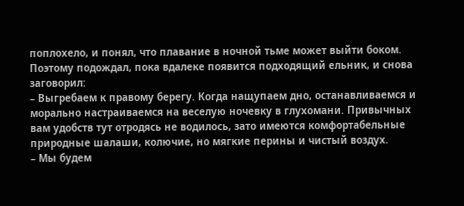поплохело, и понял, что плавание в ночной тьме может выйти боком. Поэтому подождал, пока вдалеке появится подходящий ельник, и снова заговорил:
– Выгребаем к правому берегу. Когда нащупаем дно, останавливаемся и морально настраиваемся на веселую ночевку в глухомани. Привычных вам удобств тут отродясь не водилось, зато имеются комфортабельные природные шалаши, колючие, но мягкие перины и чистый воздух.
– Мы будем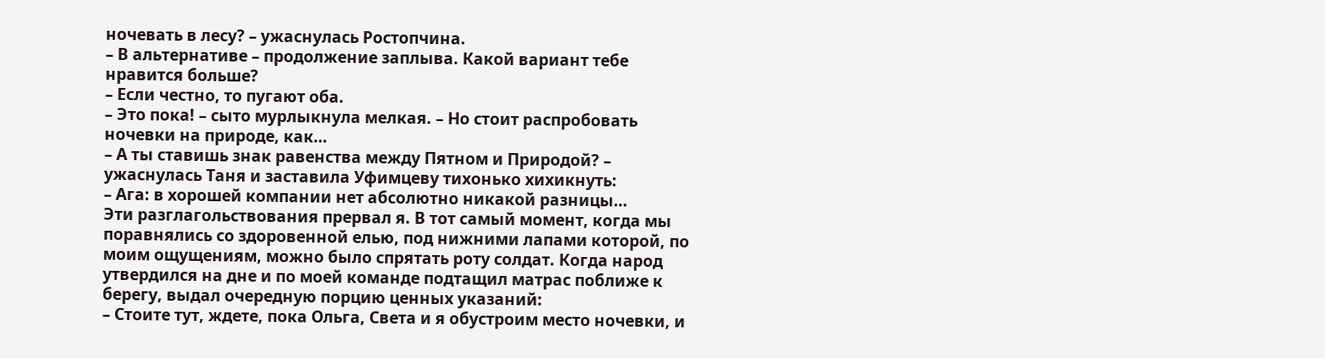ночевать в лесу? – ужаснулась Ростопчина.
– В альтернативе – продолжение заплыва. Какой вариант тебе нравится больше?
– Если честно, то пугают оба.
– Это пока! – сыто мурлыкнула мелкая. – Но стоит распробовать ночевки на природе, как…
– А ты ставишь знак равенства между Пятном и Природой? – ужаснулась Таня и заставила Уфимцеву тихонько хихикнуть:
– Ага: в хорошей компании нет абсолютно никакой разницы…
Эти разглагольствования прервал я. В тот самый момент, когда мы поравнялись со здоровенной елью, под нижними лапами которой, по моим ощущениям, можно было спрятать роту солдат. Когда народ утвердился на дне и по моей команде подтащил матрас поближе к берегу, выдал очередную порцию ценных указаний:
– Стоите тут, ждете, пока Ольга, Света и я обустроим место ночевки, и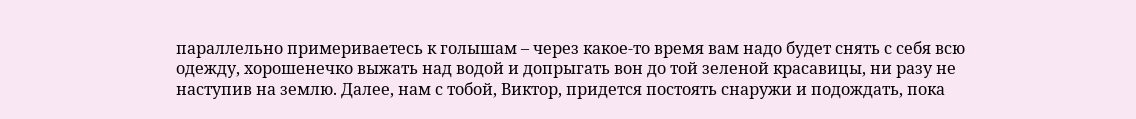параллельно примериваетесь к голышам – через какое-то время вам надо будет снять с себя всю одежду, хорошенечко выжать над водой и допрыгать вон до той зеленой красавицы, ни разу не наступив на землю. Далее, нам с тобой, Виктор, придется постоять снаружи и подождать, пока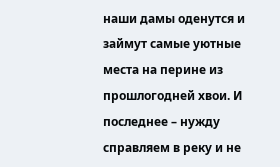наши дамы оденутся и займут самые уютные места на перине из прошлогодней хвои. И последнее – нужду справляем в реку и не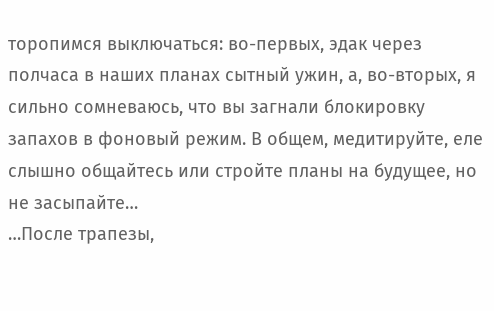торопимся выключаться: во-первых, эдак через полчаса в наших планах сытный ужин, а, во-вторых, я сильно сомневаюсь, что вы загнали блокировку запахов в фоновый режим. В общем, медитируйте, еле слышно общайтесь или стройте планы на будущее, но не засыпайте…
…После трапезы,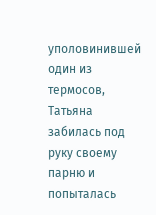уполовинившей один из термосов, Татьяна забилась под руку своему парню и попыталась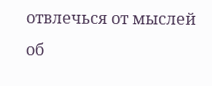отвлечься от мыслей об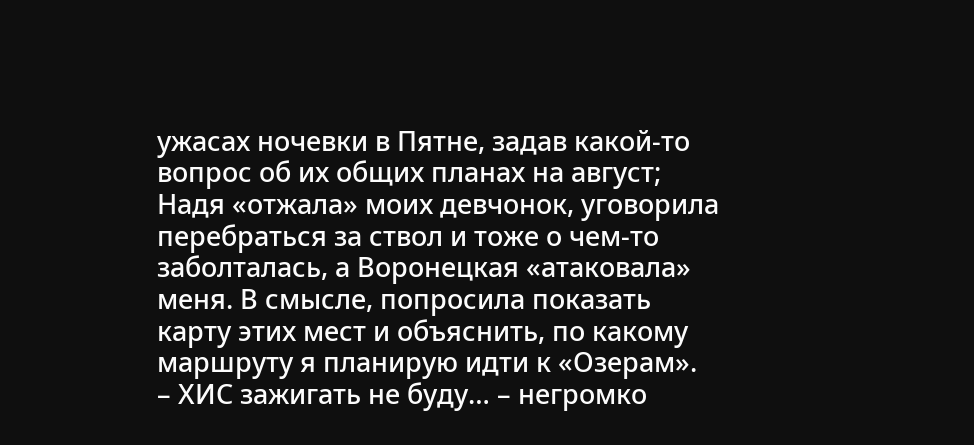ужасах ночевки в Пятне, задав какой-то вопрос об их общих планах на август; Надя «отжала» моих девчонок, уговорила перебраться за ствол и тоже о чем-то заболталась, а Воронецкая «атаковала» меня. В смысле, попросила показать карту этих мест и объяснить, по какому маршруту я планирую идти к «Озерам».
– ХИС зажигать не буду… – негромко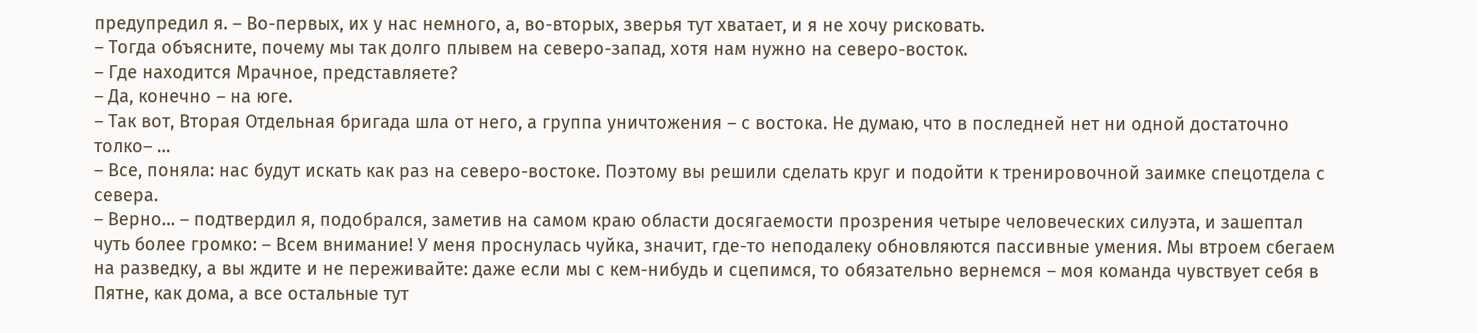предупредил я. – Во-первых, их у нас немного, а, во-вторых, зверья тут хватает, и я не хочу рисковать.
– Тогда объясните, почему мы так долго плывем на северо-запад, хотя нам нужно на северо-восток.
– Где находится Мрачное, представляете?
– Да, конечно – на юге.
– Так вот, Вторая Отдельная бригада шла от него, а группа уничтожения – с востока. Не думаю, что в последней нет ни одной достаточно толко– …
– Все, поняла: нас будут искать как раз на северо-востоке. Поэтому вы решили сделать круг и подойти к тренировочной заимке спецотдела с севера.
– Верно… – подтвердил я, подобрался, заметив на самом краю области досягаемости прозрения четыре человеческих силуэта, и зашептал чуть более громко: – Всем внимание! У меня проснулась чуйка, значит, где-то неподалеку обновляются пассивные умения. Мы втроем сбегаем на разведку, а вы ждите и не переживайте: даже если мы с кем-нибудь и сцепимся, то обязательно вернемся – моя команда чувствует себя в Пятне, как дома, а все остальные тут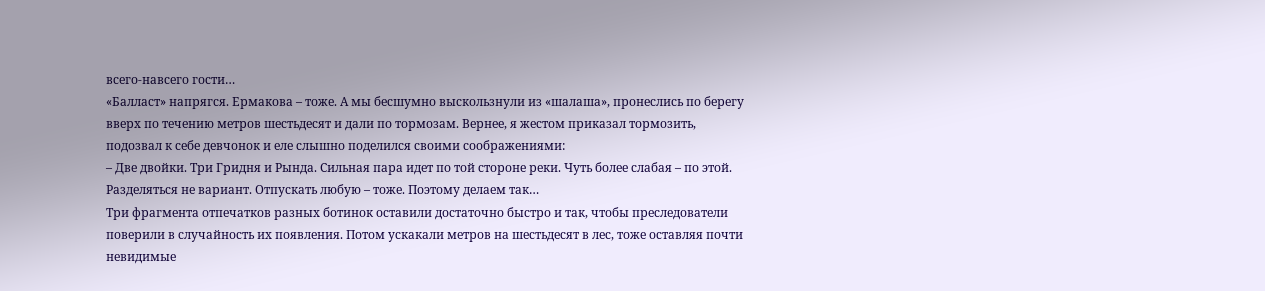всего-навсего гости…
«Балласт» напрягся. Ермакова – тоже. А мы бесшумно выскользнули из «шалаша», пронеслись по берегу вверх по течению метров шестьдесят и дали по тормозам. Вернее, я жестом приказал тормозить, подозвал к себе девчонок и еле слышно поделился своими соображениями:
– Две двойки. Три Гридня и Рында. Сильная пара идет по той стороне реки. Чуть более слабая – по этой. Разделяться не вариант. Отпускать любую – тоже. Поэтому делаем так…
Три фрагмента отпечатков разных ботинок оставили достаточно быстро и так, чтобы преследователи поверили в случайность их появления. Потом ускакали метров на шестьдесят в лес, тоже оставляя почти невидимые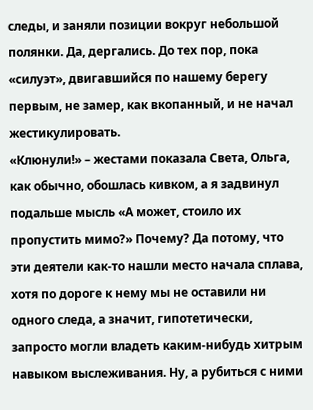следы, и заняли позиции вокруг небольшой полянки. Да, дергались. До тех пор, пока «силуэт», двигавшийся по нашему берегу первым, не замер, как вкопанный, и не начал жестикулировать.
«Клюнули!» – жестами показала Света, Ольга, как обычно, обошлась кивком, а я задвинул подальше мысль «А может, стоило их пропустить мимо?» Почему? Да потому, что эти деятели как-то нашли место начала сплава, хотя по дороге к нему мы не оставили ни одного следа, а значит, гипотетически, запросто могли владеть каким-нибудь хитрым навыком выслеживания. Ну, а рубиться с ними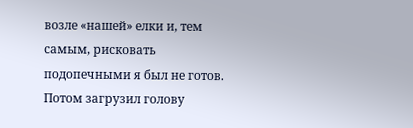возле «нашей» елки и, тем самым, рисковать подопечными я был не готов. Потом загрузил голову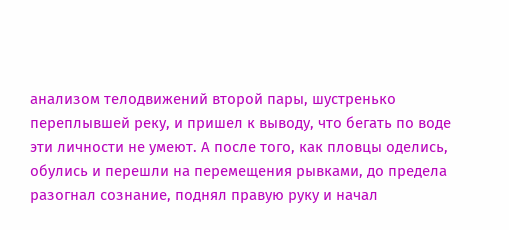анализом телодвижений второй пары, шустренько переплывшей реку, и пришел к выводу, что бегать по воде эти личности не умеют. А после того, как пловцы оделись, обулись и перешли на перемещения рывками, до предела разогнал сознание, поднял правую руку и начал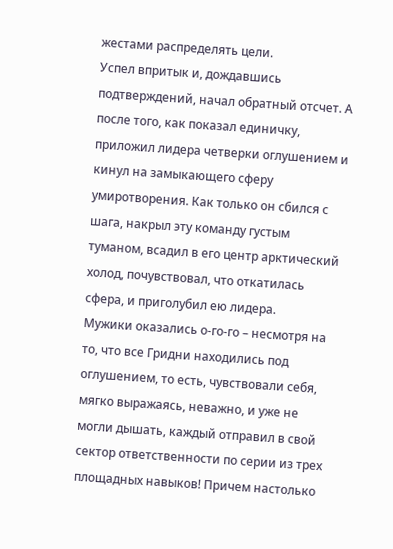жестами распределять цели.
Успел впритык и, дождавшись подтверждений, начал обратный отсчет. А после того, как показал единичку, приложил лидера четверки оглушением и кинул на замыкающего сферу умиротворения. Как только он сбился с шага, накрыл эту команду густым туманом, всадил в его центр арктический холод, почувствовал, что откатилась сфера, и приголубил ею лидера.
Мужики оказались о-го-го – несмотря на то, что все Гридни находились под оглушением, то есть, чувствовали себя, мягко выражаясь, неважно, и уже не могли дышать, каждый отправил в свой сектор ответственности по серии из трех площадных навыков! Причем настолько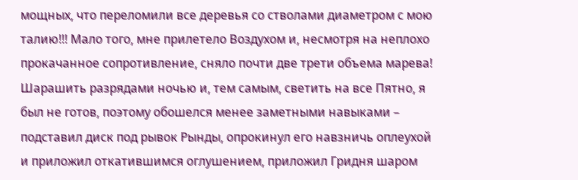мощных, что переломили все деревья со стволами диаметром с мою талию!!! Мало того, мне прилетело Воздухом и, несмотря на неплохо прокачанное сопротивление, сняло почти две трети объема марева!
Шарашить разрядами ночью и, тем самым, светить на все Пятно, я был не готов, поэтому обошелся менее заметными навыками – подставил диск под рывок Рынды, опрокинул его навзничь оплеухой и приложил откатившимся оглушением, приложил Гридня шаром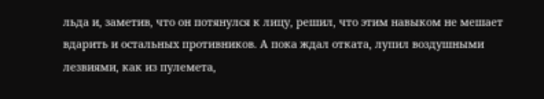льда и, заметив, что он потянулся к лицу, решил, что этим навыком не мешает вдарить и остальных противников. А пока ждал отката, лупил воздушными лезвиями, как из пулемета,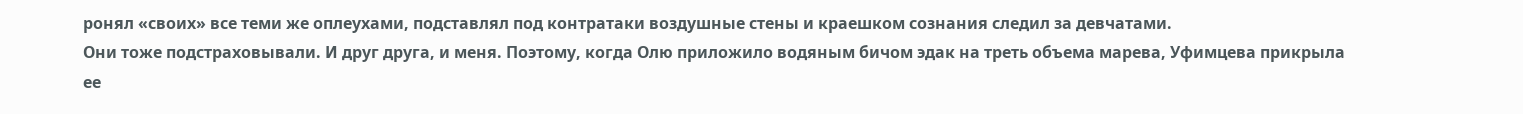ронял «своих» все теми же оплеухами, подставлял под контратаки воздушные стены и краешком сознания следил за девчатами.
Они тоже подстраховывали. И друг друга, и меня. Поэтому, когда Олю приложило водяным бичом эдак на треть объема марева, Уфимцева прикрыла ее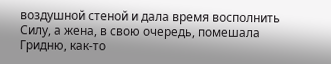воздушной стеной и дала время восполнить Силу, а жена, в свою очередь, помешала Гридню, как-то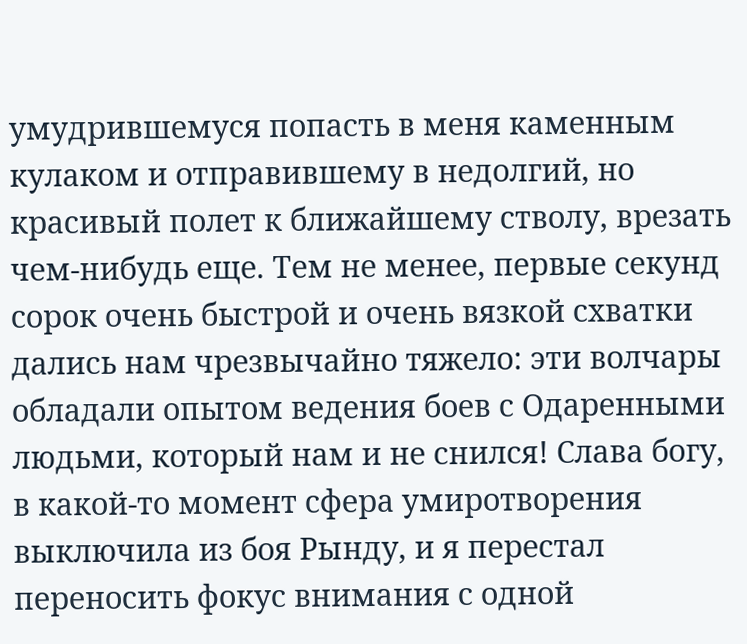умудрившемуся попасть в меня каменным кулаком и отправившему в недолгий, но красивый полет к ближайшему стволу, врезать чем-нибудь еще. Тем не менее, первые секунд сорок очень быстрой и очень вязкой схватки дались нам чрезвычайно тяжело: эти волчары обладали опытом ведения боев с Одаренными людьми, который нам и не снился! Слава богу, в какой-то момент сфера умиротворения выключила из боя Рынду, и я перестал переносить фокус внимания с одной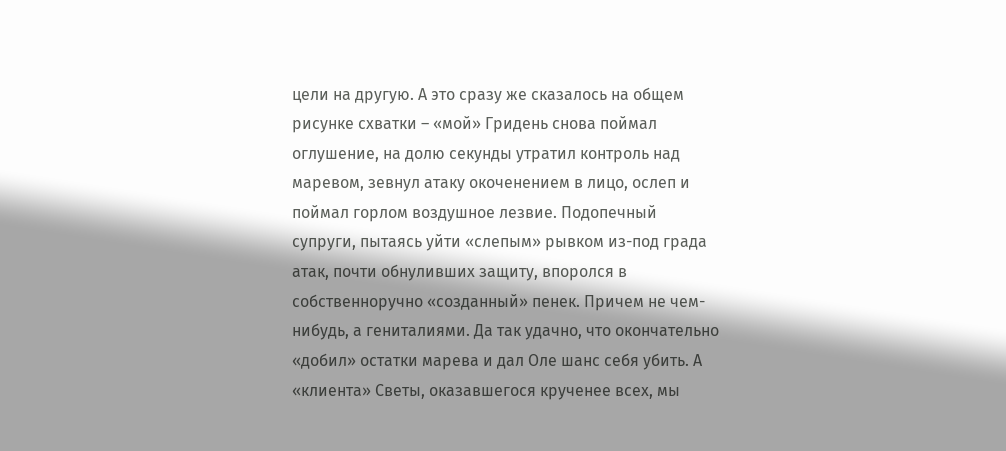цели на другую. А это сразу же сказалось на общем рисунке схватки – «мой» Гридень снова поймал оглушение, на долю секунды утратил контроль над маревом, зевнул атаку окоченением в лицо, ослеп и поймал горлом воздушное лезвие. Подопечный супруги, пытаясь уйти «слепым» рывком из-под града атак, почти обнуливших защиту, впоролся в собственноручно «созданный» пенек. Причем не чем-нибудь, а гениталиями. Да так удачно, что окончательно «добил» остатки марева и дал Оле шанс себя убить. А «клиента» Светы, оказавшегося крученее всех, мы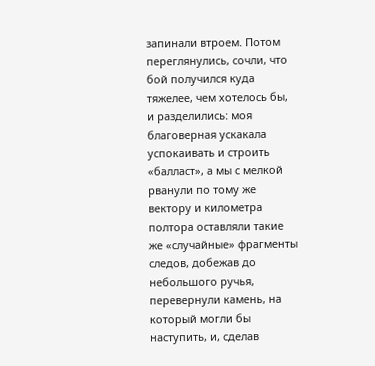запинали втроем. Потом переглянулись, сочли, что бой получился куда тяжелее, чем хотелось бы, и разделились: моя благоверная ускакала успокаивать и строить «балласт», а мы с мелкой рванули по тому же вектору и километра полтора оставляли такие же «случайные» фрагменты следов, добежав до небольшого ручья, перевернули камень, на который могли бы наступить, и, сделав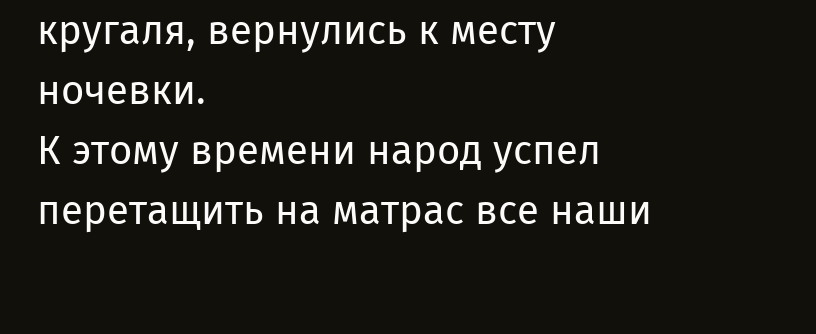кругаля, вернулись к месту ночевки.
К этому времени народ успел перетащить на матрас все наши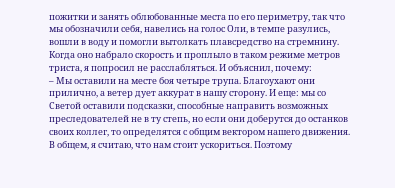пожитки и занять облюбованные места по его периметру, так что мы обозначили себя, навелись на голос Оли, в темпе разулись, вошли в воду и помогли вытолкать плавсредство на стремнину. Когда оно набрало скорость и проплыло в таком режиме метров триста, я попросил не расслабляться. И объяснил, почему:
– Мы оставили на месте боя четыре трупа. Благоухают они прилично, а ветер дует аккурат в нашу сторону. И еще: мы со Светой оставили подсказки, способные направить возможных преследователей не в ту степь, но если они доберутся до останков своих коллег, то определятся с общим вектором нашего движения. В общем, я считаю, что нам стоит ускориться. Поэтому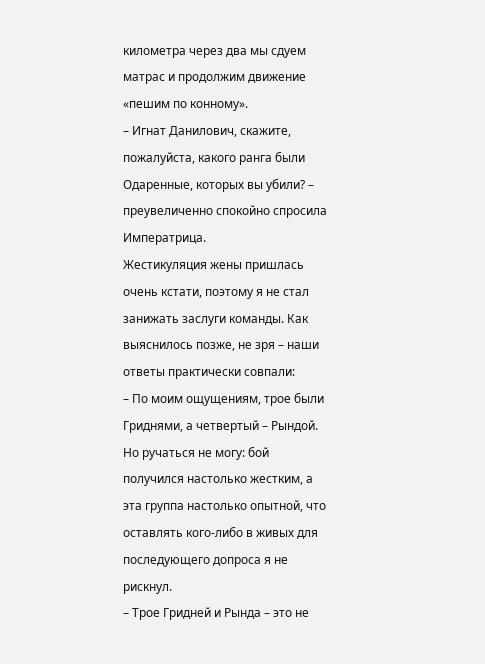километра через два мы сдуем матрас и продолжим движение «пешим по конному».
– Игнат Данилович, скажите, пожалуйста, какого ранга были Одаренные, которых вы убили? – преувеличенно спокойно спросила Императрица.
Жестикуляция жены пришлась очень кстати, поэтому я не стал занижать заслуги команды. Как выяснилось позже, не зря – наши ответы практически совпали:
– По моим ощущениям, трое были Гриднями, а четвертый – Рындой. Но ручаться не могу: бой получился настолько жестким, а эта группа настолько опытной, что оставлять кого-либо в живых для последующего допроса я не рискнул.
– Трое Гридней и Рында – это не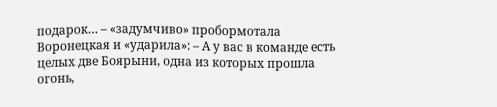подарок… – «задумчиво» пробормотала Воронецкая и «ударила»: – А у вас в команде есть целых две Боярыни, одна из которых прошла огонь,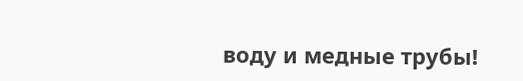воду и медные трубы!